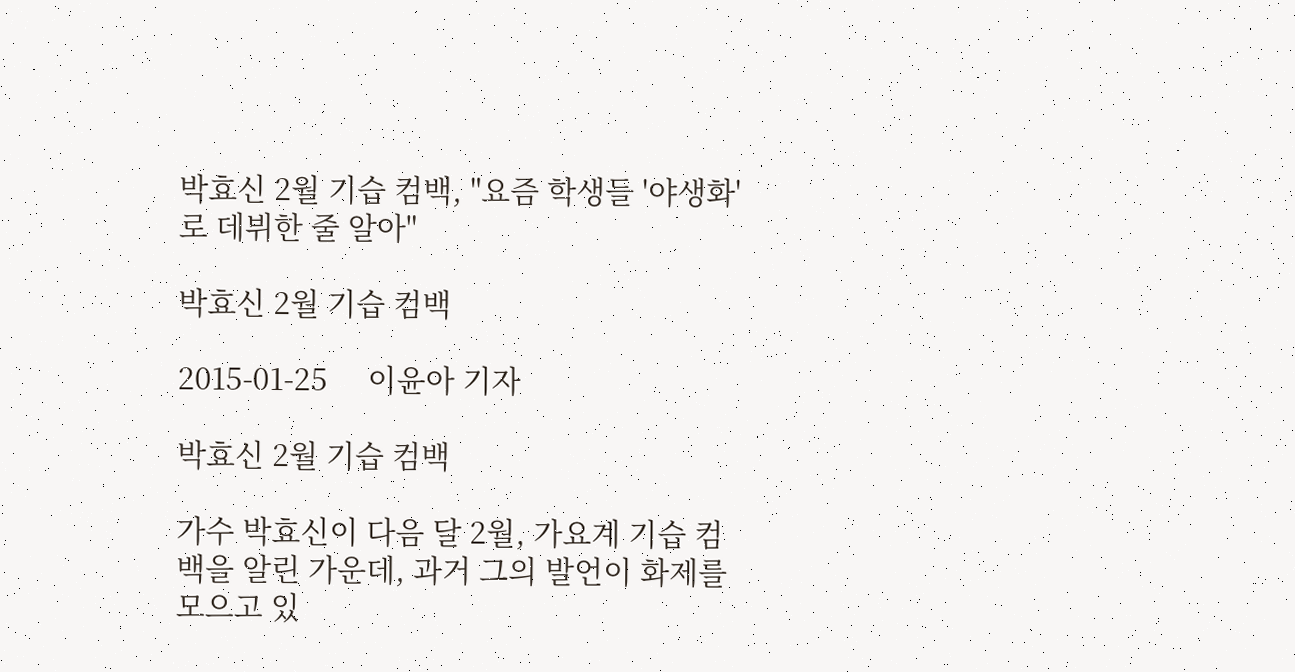박효신 2월 기습 컴백, "요즘 학생들 '야생화'로 데뷔한 줄 알아"

박효신 2월 기습 컴백

2015-01-25     이윤아 기자

박효신 2월 기습 컴백

가수 박효신이 다음 달 2월, 가요계 기습 컴백을 알린 가운데, 과거 그의 발언이 화제를 모으고 있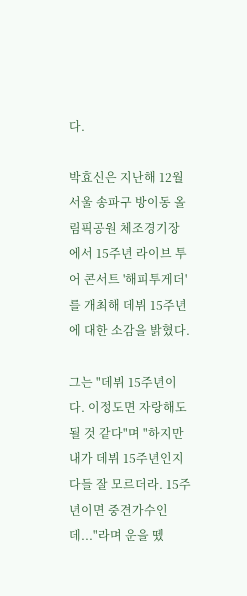다.

박효신은 지난해 12월 서울 송파구 방이동 올림픽공원 체조경기장에서 15주년 라이브 투어 콘서트 '해피투게더'를 개최해 데뷔 15주년에 대한 소감을 밝혔다.

그는 "데뷔 15주년이다. 이정도면 자랑해도 될 것 같다"며 "하지만 내가 데뷔 15주년인지 다들 잘 모르더라. 15주년이면 중견가수인데..."라며 운을 뗐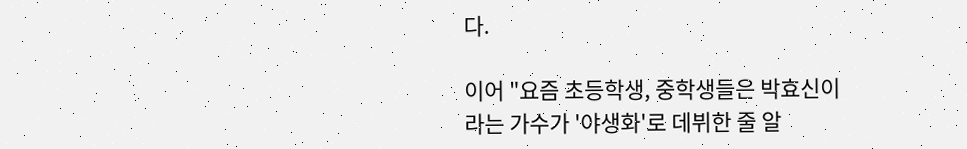다.

이어 "요즘 초등학생, 중학생들은 박효신이라는 가수가 '야생화'로 데뷔한 줄 알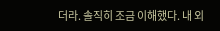더라. 솔직히 조금 이해했다. 내 외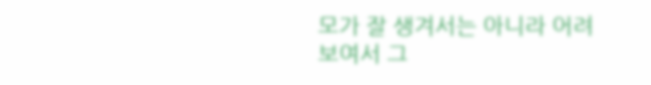모가 잘 생겨서는 아니라 어려 보여서 그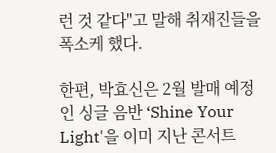런 것 같다"고 말해 취재진들을 폭소케 했다.

한편, 박효신은 2월 발매 예정인 싱글 음반 ‘Shine Your Light'을 이미 지난 콘서트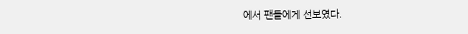에서 팬들에게 선보였다.